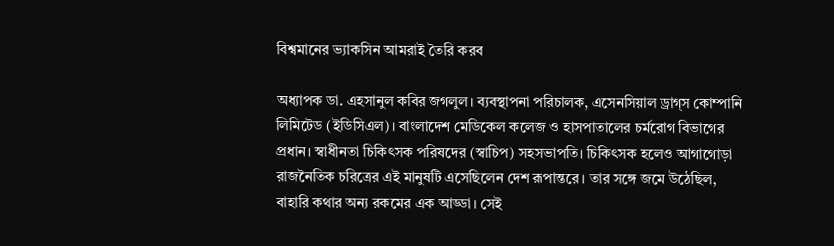বিশ্বমানের ভ্যাকসিন আমরাই তৈরি করব

অধ্যাপক ডা. এহসানুল কবির জগলুল। ব্যবস্থাপনা পরিচালক, এসেনসিয়াল ড্রাগ্স কোম্পানি লিমিটেড (ইডিসিএল)। বাংলাদেশ মেডিকেল কলেজ ও হাসপাতালের চর্মরোগ বিভাগের প্রধান। স্বাধীনতা চিকিৎসক পরিষদের (স্বাচিপ) সহসভাপতি। চিকিৎসক হলেও আগাগোড়া রাজনৈতিক চরিত্রের এই মানুষটি এসেছিলেন দেশ রূপান্তরে। তার সঙ্গে জমে উঠেছিল, বাহারি কথার অন্য রকমের এক আড্ডা। সেই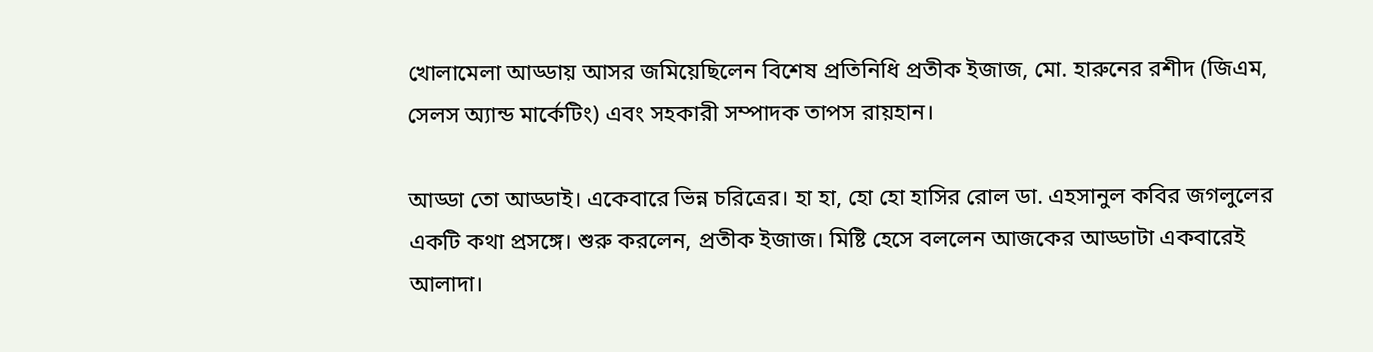খোলামেলা আড্ডায় আসর জমিয়েছিলেন বিশেষ প্রতিনিধি প্রতীক ইজাজ, মো. হারুনের রশীদ (জিএম, সেলস অ্যান্ড মার্কেটিং) এবং সহকারী সম্পাদক তাপস রায়হান।

আড্ডা তো আড্ডাই। একেবারে ভিন্ন চরিত্রের। হা হা, হো হো হাসির রোল ডা. এহসানুল কবির জগলুলের একটি কথা প্রসঙ্গে। শুরু করলেন, প্রতীক ইজাজ। মিষ্টি হেসে বললেন আজকের আড্ডাটা একবারেই আলাদা।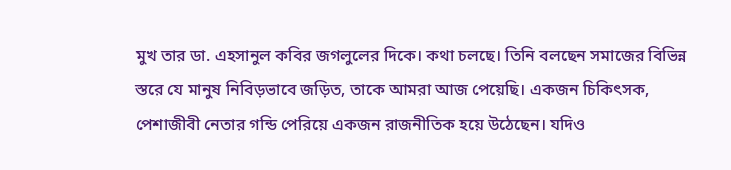মুখ তার ডা. এহসানুল কবির জগলুলের দিকে। কথা চলছে। তিনি বলছেন সমাজের বিভিন্ন স্তরে যে মানুষ নিবিড়ভাবে জড়িত, তাকে আমরা আজ পেয়েছি। একজন চিকিৎসক, পেশাজীবী নেতার গন্ডি পেরিয়ে একজন রাজনীতিক হয়ে উঠেছেন। যদিও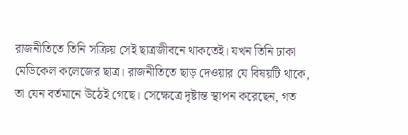রাজনীতিতে তিনি সক্রিয় সেই ছাত্রজীবনে থাকতেই। যখন তিনি ঢাকা মেডিকেল কলেজের ছাত্র। রাজনীতিতে ছাড় দেওয়ার যে বিষয়টি থাকে, তা যেন বর্তমানে উঠেই গেছে। সেক্ষেত্রে দৃষ্টান্ত স্থাপন করেছেন, গত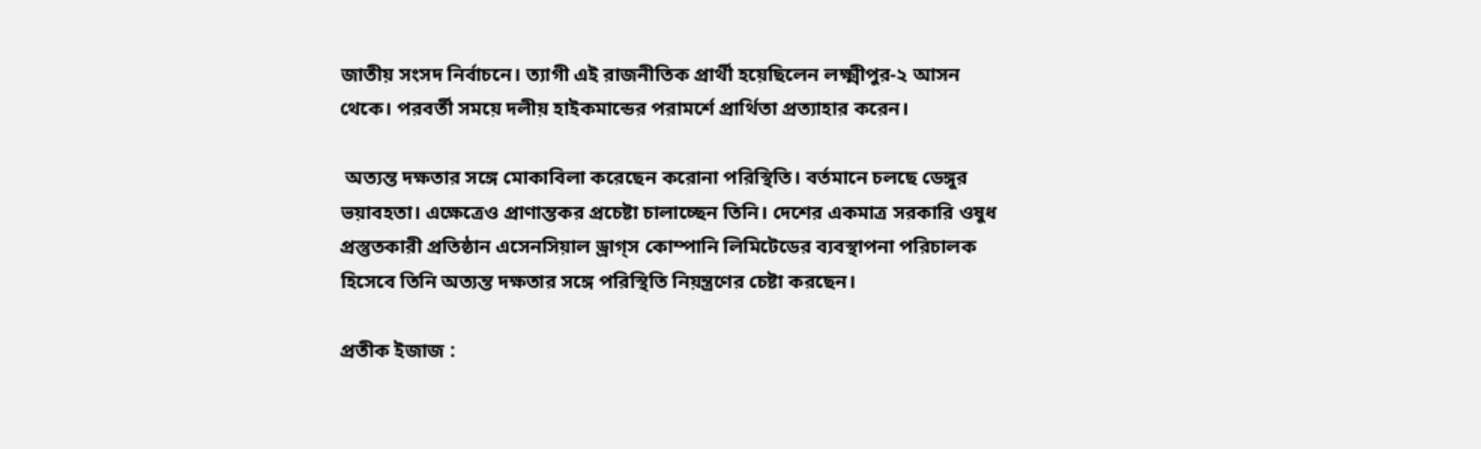জাতীয় সংসদ নির্বাচনে। ত্যাগী এই রাজনীতিক প্রার্থী হয়েছিলেন লক্ষ্মীপুর-২ আসন থেকে। পরবর্তী সময়ে দলীয় হাইকমান্ডের পরামর্শে প্রার্থিতা প্রত্যাহার করেন।

 অত্যন্ত দক্ষতার সঙ্গে মোকাবিলা করেছেন করোনা পরিস্থিতি। বর্তমানে চলছে ডেঙ্গুর ভয়াবহতা। এক্ষেত্রেও প্রাণান্তকর প্রচেষ্টা চালাচ্ছেন তিনি। দেশের একমাত্র সরকারি ওষুধ প্রস্তুতকারী প্রতিষ্ঠান এসেনসিয়াল ড্রাগ্স কোম্পানি লিমিটেডের ব্যবস্থাপনা পরিচালক হিসেবে তিনি অত্যন্ত দক্ষতার সঙ্গে পরিস্থিতি নিয়ন্ত্রণের চেষ্টা করছেন।

প্রতীক ইজাজ :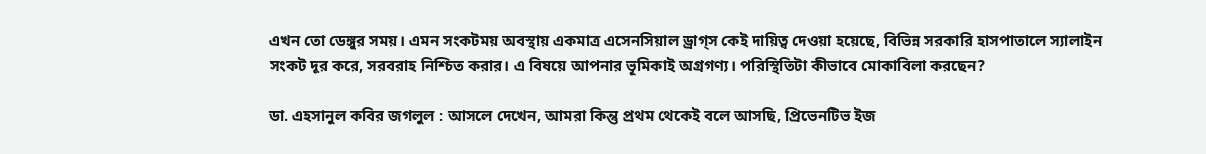এখন তো ডেঙ্গুর সময়। এমন সংকটময় অবস্থায় একমাত্র এসেনসিয়াল ড্রাগ্স কেই দায়িত্ব দেওয়া হয়েছে, বিভিন্ন সরকারি হাসপাতালে স্যালাইন সংকট দূর করে, সরবরাহ নিশ্চিত করার। এ বিষয়ে আপনার ভূমিকাই অগ্রগণ্য। পরিস্থিতিটা কীভাবে মোকাবিলা করছেন?

ডা. এহসানুল কবির জগলুল : আসলে দেখেন, আমরা কিন্তু প্রথম থেকেই বলে আসছি, প্রিভেনটিভ ইজ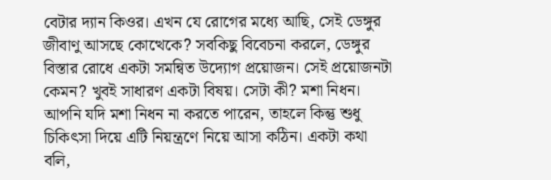বেটার দ্যান কিওর। এখন যে রোগের মধ্যে আছি, সেই ডেঙ্গুর জীবাণু আসছে কোত্থেকে? সবকিছু বিবেচনা করলে, ডেঙ্গুর বিস্তার রোধে একটা সমন্বিত উদ্যোগ প্রয়োজন। সেই প্রয়োজনটা কেমন? খুবই সাধারণ একটা বিষয়। সেটা কী? মশা নিধন। আপনি যদি মশা নিধন না করতে পারেন, তাহলে কিন্তু শুধু চিকিৎসা দিয়ে এটি নিয়ন্ত্রণে নিয়ে আসা কঠিন। একটা কথা বলি,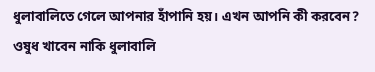ধুলাবালিতে গেলে আপনার হাঁপানি হয়। এখন আপনি কী করবেন? ওষুধ খাবেন নাকি ধুলাবালি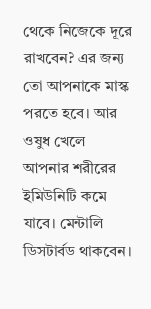থেকে নিজেকে দূরে রাখবেন? এর জন্য তো আপনাকে মাস্ক পরতে হবে। আর ওষুধ খেলে আপনার শরীরের ইমিউনিটি কমে যাবে। মেন্টালি ডিসটার্বড থাকবেন।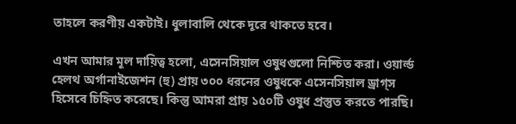তাহলে করণীয় একটাই। ধুলাবালি থেকে দূরে থাকতে হবে।

এখন আমার মূল দায়িত্ব হলো, এসেনসিয়াল ওষুধগুলো নিশ্চিত করা। ওয়ার্ল্ড হেলথ অর্গানাইজেশন (হু) প্রায় ৩০০ ধরনের ওষুধকে এসেনসিয়াল ড্রাগ্স হিসেবে চিহ্নিত করেছে। কিন্তু আমরা প্রায় ১৫০টি ওষুধ প্রস্তুত করতে পারছি।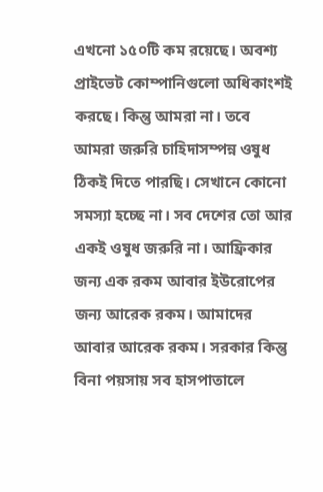এখনো ১৫০টি কম রয়েছে। অবশ্য প্রাইভেট কোম্পানিগুলো অধিকাংশই করছে। কিন্তু আমরা না। তবে আমরা জরুরি চাহিদাসম্পন্ন ওষুধ ঠিকই দিতে পারছি। সেখানে কোনো সমস্যা হচ্ছে না। সব দেশের তো আর একই ওষুধ জরুরি না। আফ্রিকার জন্য এক রকম আবার ইউরোপের জন্য আরেক রকম। আমাদের আবার আরেক রকম। সরকার কিন্তু বিনা পয়সায় সব হাসপাতালে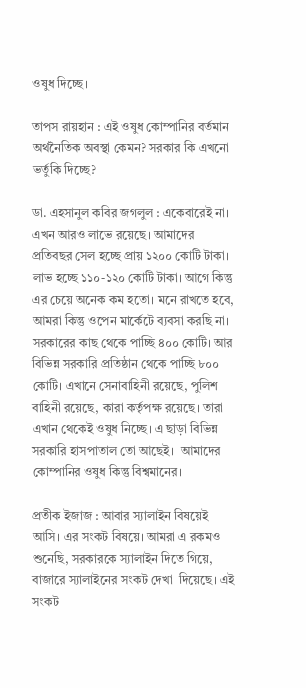ওষুধ দিচ্ছে।

তাপস রায়হান : এই ওষুধ কোম্পানির বর্তমান অর্থনৈতিক অবস্থা কেমন? সরকার কি এখনো ভর্তুকি দিচ্ছে?

ডা. এহসানুল কবির জগলুল : একেবারেই না। এখন আরও লাভে রয়েছে। আমাদের প্রতিবছর সেল হচ্ছে প্রায় ১২০০ কোটি টাকা। লাভ হচ্ছে ১১০-১২০ কোটি টাকা। আগে কিন্তু এর চেয়ে অনেক কম হতো। মনে রাখতে হবে, আমরা কিন্তু ওপেন মার্কেটে ব্যবসা করছি না। সরকারের কাছ থেকে পাচ্ছি ৪০০ কোটি। আর বিভিন্ন সরকারি প্রতিষ্ঠান থেকে পাচ্ছি ৮০০ কোটি। এখানে সেনাবাহিনী রয়েছে, পুলিশ বাহিনী রয়েছে, কারা কর্তৃপক্ষ রয়েছে। তারা এখান থেকেই ওষুধ নিচ্ছে। এ ছাড়া বিভিন্ন সরকারি হাসপাতাল তো আছেই।  আমাদের কোম্পানির ওষুধ কিন্তু বিশ্বমানের।

প্রতীক ইজাজ : আবার স্যালাইন বিষয়েই আসি। এর সংকট বিষয়ে। আমরা এ রকমও শুনেছি, সরকারকে স্যালাইন দিতে গিয়ে, বাজারে স্যালাইনের সংকট দেখা  দিয়েছে। এই সংকট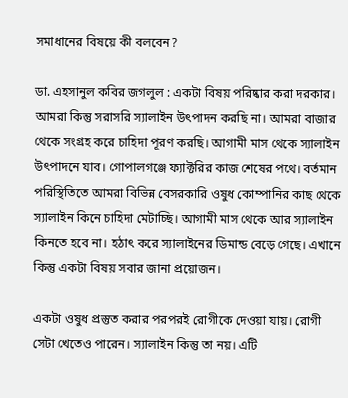সমাধানের বিষয়ে কী বলবেন?

ডা. এহসানুল কবির জগলুল : একটা বিষয় পরিষ্কার করা দরকার। আমরা কিন্তু সরাসরি স্যালাইন উৎপাদন করছি না। আমরা বাজার থেকে সংগ্রহ করে চাহিদা পূরণ করছি। আগামী মাস থেকে স্যালাইন উৎপাদনে যাব। গোপালগঞ্জে ফ্যাক্টরির কাজ শেষের পথে। বর্তমান পরিস্থিতিতে আমরা বিভিন্ন বেসরকারি ওষুধ কোম্পানির কাছ থেকে স্যালাইন কিনে চাহিদা মেটাচ্ছি। আগামী মাস থেকে আর স্যালাইন কিনতে হবে না। হঠাৎ করে স্যালাইনের ডিমান্ড বেড়ে গেছে। এখানে কিন্তু একটা বিষয় সবার জানা প্রয়োজন।

একটা ওষুধ প্রস্তুত করার পরপরই রোগীকে দেওয়া যায়। রোগী সেটা খেতেও পারেন। স্যালাইন কিন্তু তা নয়। এটি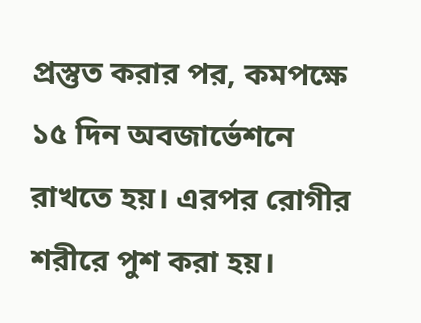প্রস্তুত করার পর, কমপক্ষে ১৫ দিন অবজার্ভেশনে রাখতে হয়। এরপর রোগীর শরীরে পুশ করা হয়।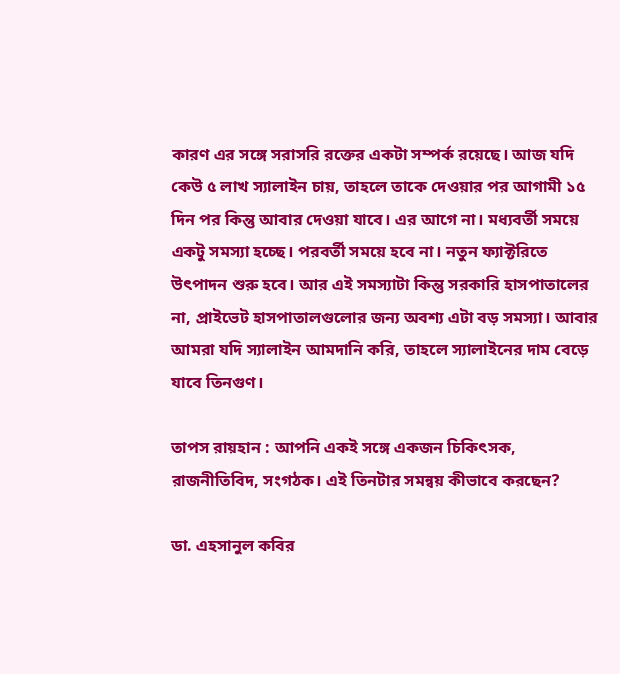কারণ এর সঙ্গে সরাসরি রক্তের একটা সম্পর্ক রয়েছে। আজ যদি কেউ ৫ লাখ স্যালাইন চায়, তাহলে তাকে দেওয়ার পর আগামী ১৫ দিন পর কিন্তু আবার দেওয়া যাবে। এর আগে না। মধ্যবর্তী সময়ে একটু সমস্যা হচ্ছে। পরবর্তী সময়ে হবে না। নতুন ফ্যাক্টরিতে উৎপাদন শুরু হবে। আর এই সমস্যাটা কিন্তু সরকারি হাসপাতালের না, প্রাইভেট হাসপাতালগুলোর জন্য অবশ্য এটা বড় সমস্যা। আবার আমরা যদি স্যালাইন আমদানি করি, তাহলে স্যালাইনের দাম বেড়ে যাবে তিনগুণ।

তাপস রায়হান : আপনি একই সঙ্গে একজন চিকিৎসক, রাজনীতিবিদ, সংগঠক। এই তিনটার সমন্বয় কীভাবে করছেন?

ডা. এহসানুল কবির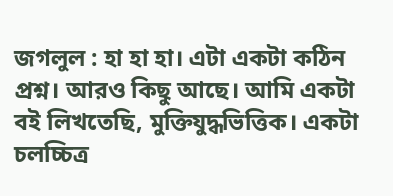জগলুল : হা হা হা। এটা একটা কঠিন প্রশ্ন। আরও কিছু আছে। আমি একটা বই লিখতেছি, মুক্তিযুদ্ধভিত্তিক। একটা চলচ্চিত্র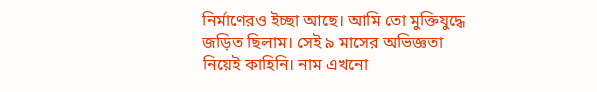নির্মাণেরও ইচ্ছা আছে। আমি তো মুক্তিযুদ্ধে জড়িত ছিলাম। সেই ৯ মাসের অভিজ্ঞতা নিয়েই কাহিনি। নাম এখনো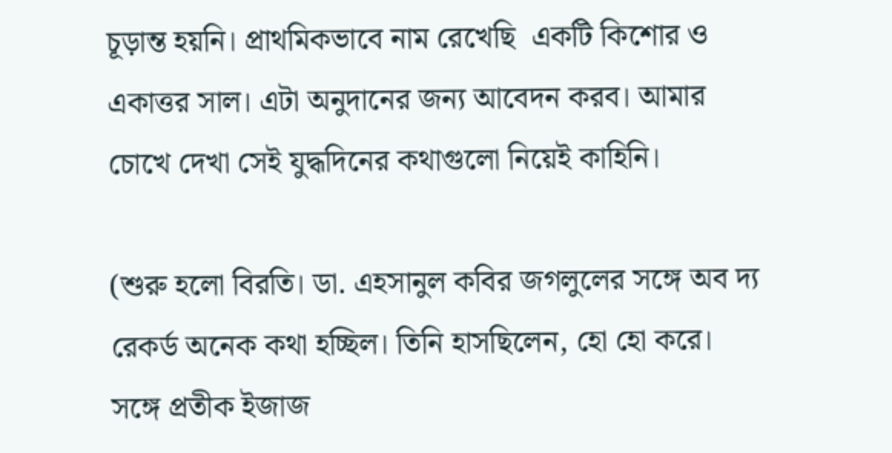চূড়ান্ত হয়নি। প্রাথমিকভাবে নাম রেখেছি  একটি কিশোর ও একাত্তর সাল। এটা অনুদানের জন্য আবেদন করব। আমার চোখে দেখা সেই যুদ্ধদিনের কথাগুলো নিয়েই কাহিনি।

(শুরু হলো বিরতি। ডা. এহসানুল কবির জগলুলের সঙ্গে অব দ্য রেকর্ড অনেক কথা হচ্ছিল। তিনি হাসছিলেন, হো হো করে। সঙ্গে প্রতীক ইজাজ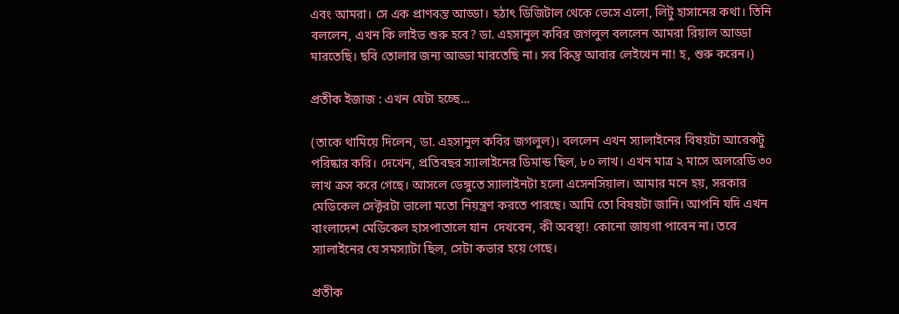এবং আমরা। সে এক প্রাণবন্ত আড্ডা। হঠাৎ ডিজিটাল থেকে ভেসে এলো, লিটু হাসানের কথা। তিনি বললেন, এখন কি লাইভ শুরু হবে? ডা. এহসানুল কবির জগলুল বললেন আমরা রিয়াল আড্ডা মারতেছি। ছবি তোলার জন্য আড্ডা মারতেছি না। সব কিন্তু আবার লেইখেন না! হ, শুরু করেন।)

প্রতীক ইজাজ : এখন যেটা হচ্ছে...

(তাকে থামিয়ে দিলেন, ডা. এহসানুল কবির জগলুল)। বললেন এখন স্যালাইনের বিষয়টা আরেকটু পরিষ্কার করি। দেখেন, প্রতিবছর স্যালাইনের ডিমান্ড ছিল, ৮০ লাখ। এখন মাত্র ২ মাসে অলরেডি ৩০ লাখ ক্রস করে গেছে। আসলে ডেঙ্গুতে স্যালাইনটা হলো এসেনসিয়াল। আমার মনে হয়, সরকার মেডিকেল সেক্টরটা ভালো মতো নিয়ন্ত্রণ করতে পারছে। আমি তো বিষয়টা জানি। আপনি যদি এখন বাংলাদেশ মেডিকেল হাসপাতালে যান  দেখবেন, কী অবস্থা! কোনো জায়গা পাবেন না। তবে স্যালাইনের যে সমস্যাটা ছিল, সেটা কভার হয়ে গেছে।

প্রতীক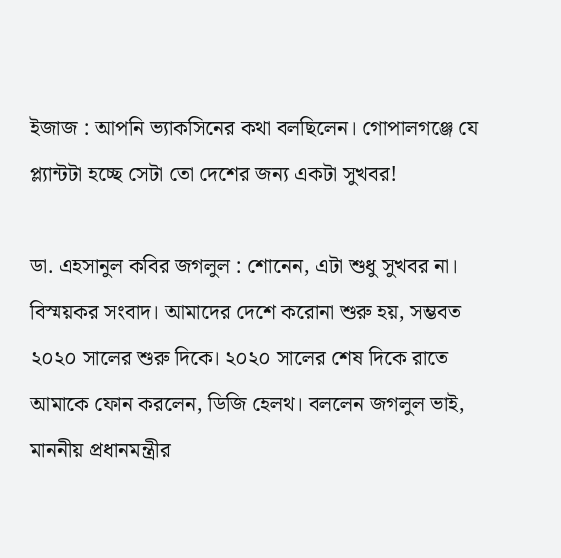ইজাজ : আপনি ভ্যাকসিনের কথা বলছিলেন। গোপালগঞ্জে যে প্ল্যান্টটা হচ্ছে সেটা তো দেশের জন্য একটা সুখবর!

ডা. এহসানুল কবির জগলুল : শোনেন, এটা শুধু সুখবর না। বিস্ময়কর সংবাদ। আমাদের দেশে করোনা শুরু হয়, সম্ভবত ২০২০ সালের শুরু দিকে। ২০২০ সালের শেষ দিকে রাতে আমাকে ফোন করলেন, ডিজি হেলথ। বললেন জগলুল ভাই, মাননীয় প্রধানমন্ত্রীর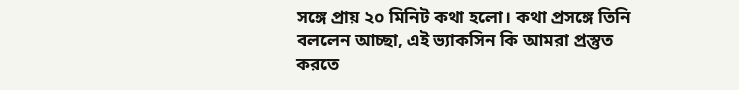সঙ্গে প্রায় ২০ মিনিট কথা হলো। কথা প্রসঙ্গে তিনি বললেন আচ্ছা, এই ভ্যাকসিন কি আমরা প্রস্তুত করতে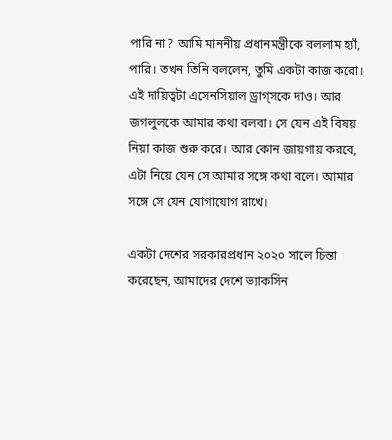পারি না? আমি মাননীয় প্রধানমন্ত্রীকে বললাম হ্যাঁ, পারি। তখন তিনি বললেন, তুমি একটা কাজ করো। এই দায়িত্বটা এসেনসিয়াল ড্রাগ্সকে দাও। আর জগলুলকে আমার কথা বলবা। সে যেন এই বিষয় নিয়া কাজ শুরু করে। আর কোন জায়গায় করবে, এটা নিয়ে যেন সে আমার সঙ্গে কথা বলে। আমার সঙ্গে সে যেন যোগাযোগ রাখে।

একটা দেশের সরকারপ্রধান ২০২০ সালে চিন্তা করেছেন, আমাদের দেশে ভ্যাকসিন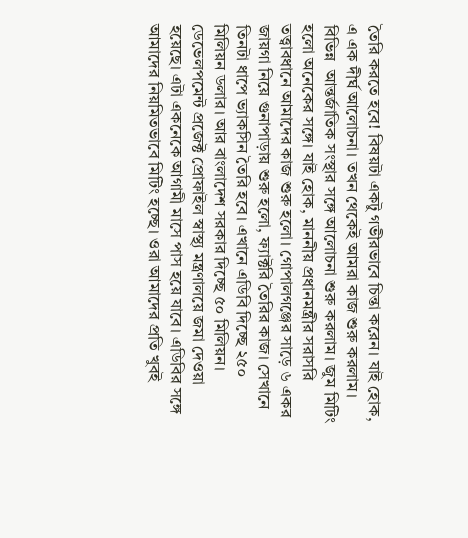তৈরি করতে হবে! বিষয়টা একটু গভীরভাবে চিন্তা করেন। যাই হোক, এ এক দীর্ঘ আলোচনা। তখন থেকেই আমরা কাজ শুরু করলাম। বিভিন্ন  আন্তর্জাতিক সংস্থার সঙ্গে আলোচনা শুরু করলাম। জুম মিটিং হলো অনেকের সঙ্গে। যাই হোক, মাননীয় প্রধানমন্ত্রীর সরাসরি তত্ত্বাবধানে আমাদের কাজ শুরু হলো। গোপালগঞ্জের সাড়ে ৬ একর জায়গা নিয়ে গুনাপাড়ায় শুরু হলো, ফ্যাক্টরি তৈরির কাজ। সেখানে তিনটা ধাপে ভ্যাকসিন তৈরি হবে। এখানে এডিবি দিচ্ছে ২৫০ মিলিয়ন ডলার। আর বাংলাদেশ সরকার দিচ্ছে ৫০ মিলিয়ন। ডেভেলপমেন্ট প্রজেক্ট প্রোফাইল স্বাস্থ্য মন্ত্রণালয়ে জমা দেওয়া হয়েছে। এটা একনেকে আগামী মাসে পাস হয়ে যাবে। এডিবির সঙ্গে আমাদের নিয়মিতভাবে মিটিং হচ্ছে। ওরা আমাদের প্রতি খুবই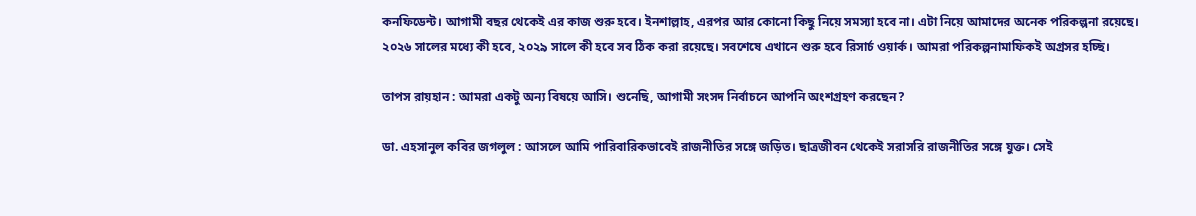কনফিডেন্ট। আগামী বছর থেকেই এর কাজ শুরু হবে। ইনশাল্লাহ, এরপর আর কোনো কিছু নিয়ে সমস্যা হবে না। এটা নিয়ে আমাদের অনেক পরিকল্পনা রয়েছে। ২০২৬ সালের মধ্যে কী হবে, ২০২৯ সালে কী হবে সব ঠিক করা রয়েছে। সবশেষে এখানে শুরু হবে রিসার্চ ওয়ার্ক। আমরা পরিকল্পনামাফিকই অগ্রসর হচ্ছি।

তাপস রায়হান : আমরা একটু অন্য বিষয়ে আসি। শুনেছি, আগামী সংসদ নির্বাচনে আপনি অংশগ্রহণ করছেন?

ডা. এহসানুল কবির জগলুল : আসলে আমি পারিবারিকভাবেই রাজনীতির সঙ্গে জড়িত। ছাত্রজীবন থেকেই সরাসরি রাজনীতির সঙ্গে যুক্ত। সেই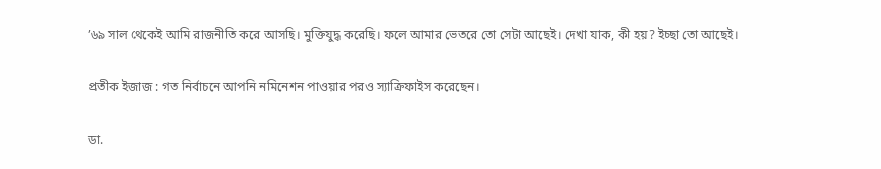’৬৯ সাল থেকেই আমি রাজনীতি করে আসছি। মুক্তিযুদ্ধ করেছি। ফলে আমার ভেতরে তো সেটা আছেই। দেখা যাক, কী হয়? ইচ্ছা তো আছেই।

প্রতীক ইজাজ : গত নির্বাচনে আপনি নমিনেশন পাওয়ার পরও স্যাক্রিফাইস করেছেন।

ডা.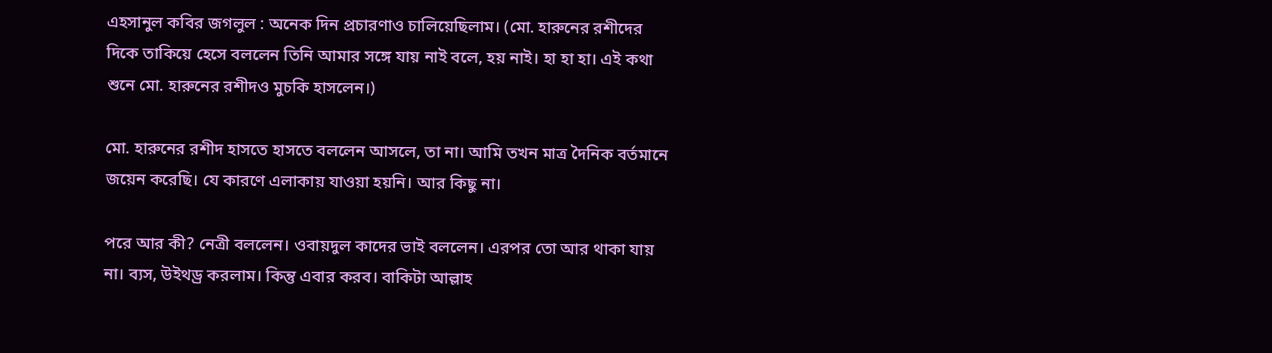এহসানুল কবির জগলুল : অনেক দিন প্রচারণাও চালিয়েছিলাম। (মো. হারুনের রশীদের দিকে তাকিয়ে হেসে বললেন তিনি আমার সঙ্গে যায় নাই বলে, হয় নাই। হা হা হা। এই কথা শুনে মো. হারুনের রশীদও মুচকি হাসলেন।)

মো. হারুনের রশীদ হাসতে হাসতে বললেন আসলে, তা না। আমি তখন মাত্র দৈনিক বর্তমানে জয়েন করেছি। যে কারণে এলাকায় যাওয়া হয়নি। আর কিছু না।

পরে আর কী? নেত্রী বললেন। ওবায়দুল কাদের ভাই বললেন। এরপর তো আর থাকা যায় না। ব্যস, উইথড্র করলাম। কিন্তু এবার করব। বাকিটা আল্লাহ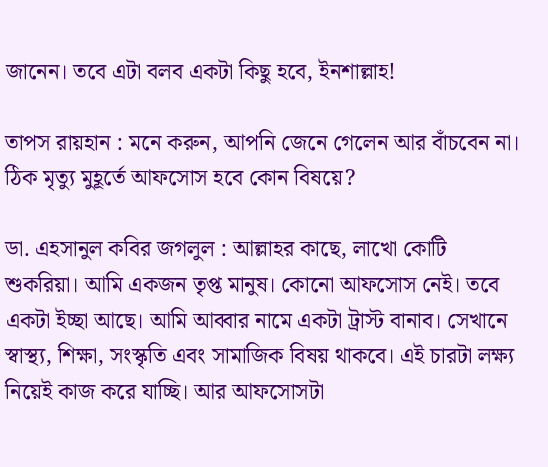জানেন। তবে এটা বলব একটা কিছু হবে, ইনশাল্লাহ!

তাপস রায়হান : মনে করুন, আপনি জেনে গেলেন আর বাঁচবেন না। ঠিক মৃত্যু মুহূর্তে আফসোস হবে কোন বিষয়ে?

ডা. এহসানুল কবির জগলুল : আল্লাহর কাছে, লাখো কোটি শুকরিয়া। আমি একজন তৃপ্ত মানুষ। কোনো আফসোস নেই। তবে একটা ইচ্ছা আছে। আমি আব্বার নামে একটা ট্রাস্ট বানাব। সেখানে স্বাস্থ্য, শিক্ষা, সংস্কৃতি এবং সামাজিক বিষয় থাকবে। এই চারটা লক্ষ্য নিয়েই কাজ করে যাচ্ছি। আর আফসোসটা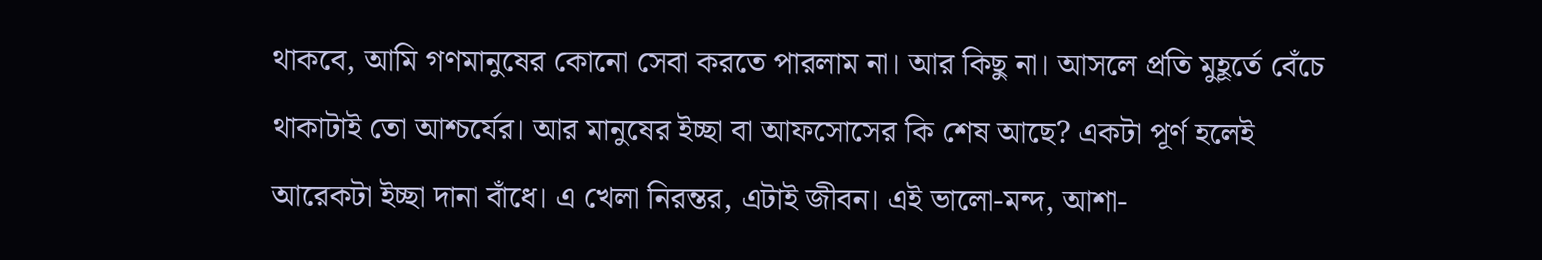থাকবে, আমি গণমানুষের কোনো সেবা করতে পারলাম না। আর কিছু না। আসলে প্রতি মুহূর্তে বেঁচে থাকাটাই তো আশ্চর্যের। আর মানুষের ইচ্ছা বা আফসোসের কি শেষ আছে? একটা পূর্ণ হলেই আরেকটা ইচ্ছা দানা বাঁধে। এ খেলা নিরন্তর, এটাই জীবন। এই ভালো-মন্দ, আশা-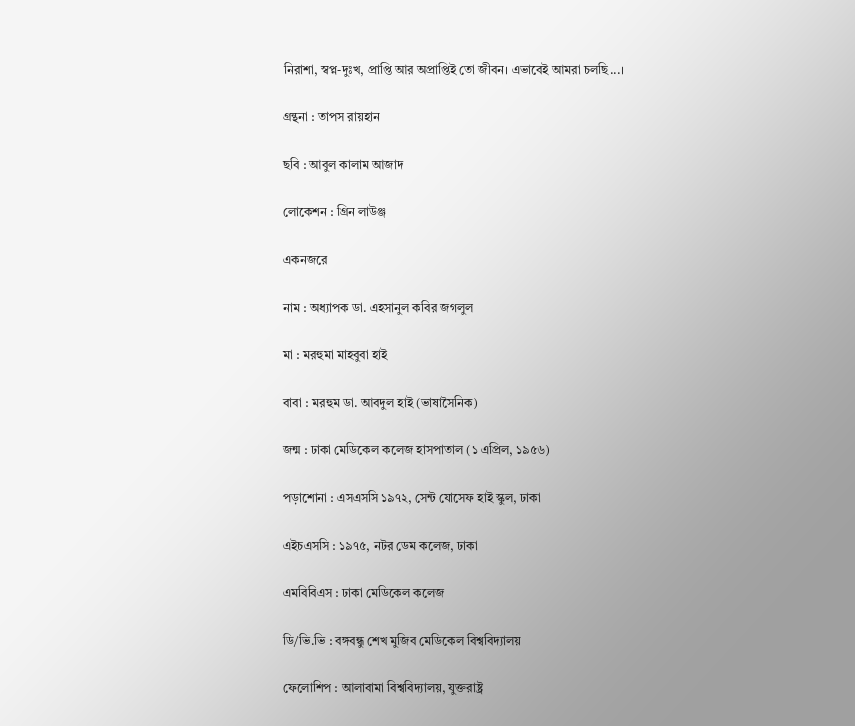নিরাশা, স্বপ্ন-দুঃখ, প্রাপ্তি আর অপ্রাপ্তিই তো জীবন। এভাবেই আমরা চলছি...।

গ্রন্থনা : তাপস রায়হান

ছবি : আবুল কালাম আজাদ

লোকেশন : গ্রিন লাউঞ্জ

একনজরে

নাম : অধ্যাপক ডা. এহসানুল কবির জগলুল

মা : মরহুমা মাহবুবা হাই

বাবা : মরহুম ডা. আবদুল হাই (ভাষাসৈনিক)

জন্ম : ঢাকা মেডিকেল কলেজ হাসপাতাল (১ এপ্রিল, ১৯৫৬)

পড়াশোনা : এসএসসি ১৯৭২, সেন্ট যোসেফ হাই স্কুল, ঢাকা

এইচএসসি : ১৯৭৫, নটর ডেম কলেজ, ঢাকা

এমবিবিএস : ঢাকা মেডিকেল কলেজ

ডি/ভি.ভি : বঙ্গবন্ধু শেখ মুজিব মেডিকেল বিশ্ববিদ্যালয়

ফেলোশিপ : আলাবামা বিশ্ববিদ্যালয়, যুক্তরাষ্ট্র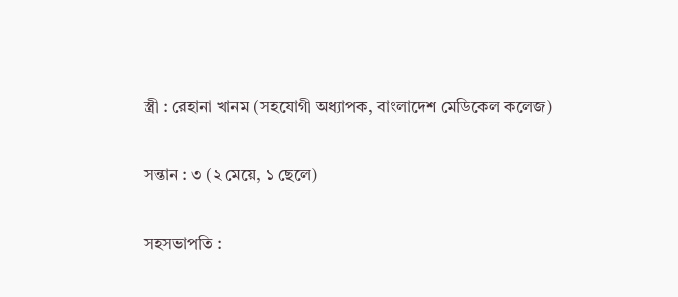স্ত্রী : রেহানা খানম (সহযোগী অধ্যাপক, বাংলাদেশ মেডিকেল কলেজ)

সন্তান : ৩ (২ মেয়ে, ১ ছেলে)

সহসভাপতি :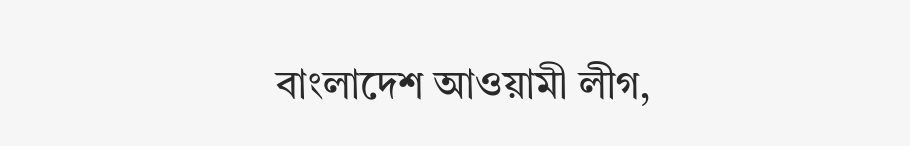বাংলাদেশ আওয়ামী লীগ,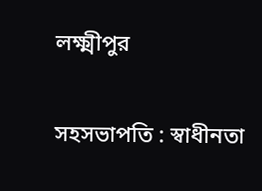লক্ষ্মীপুর

সহসভাপতি : স্বাধীনতা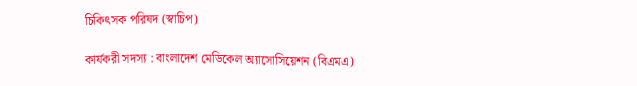চিকিৎসক পরিষদ (স্বাচিপ)

কার্যকরী সদস্য : বাংলাদেশ মেডিকেল অ্যাসোসিয়েশন (বিএমএ)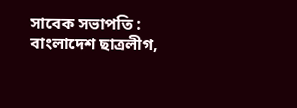সাবেক সভাপতি : বাংলাদেশ ছাত্রলীগ,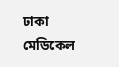ঢাকা মেডিকেল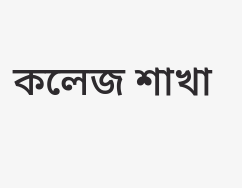কলেজ শাখা